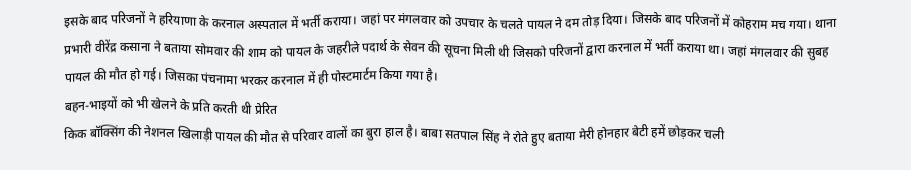इसके बाद परिजनों ने हरियाणा के करनाल अस्पताल में भर्ती कराया। जहां पर मंगलवार को उपचार के चलते पायल ने दम तोड़ दिया। जिसके बाद परिजनों में कोहराम मच गया। थाना प्रभारी वीरेंद्र कसाना ने बताया सोमवार की शाम को पायल के जहरीले पदार्थ के सेवन की सूचना मिली थी जिसको परिजनों द्वारा करनाल में भर्ती कराया था। जहां मंगलवार की सुबह पायल की मौत हो गई। जिसका पंचनामा भरकर करनाल में ही पोस्टमार्टम किया गया है।
बहन-भाइयों को भी खेलने के प्रति करती थी प्रेरित
किक बॉक्सिंग की नेशनल खिलाड़ी पायल की मौत से परिवार वालों का बुरा हाल है। बाबा सतपाल सिंह ने रोते हुए बताया मेरी होनहार बेटी हमें छोड़कर चली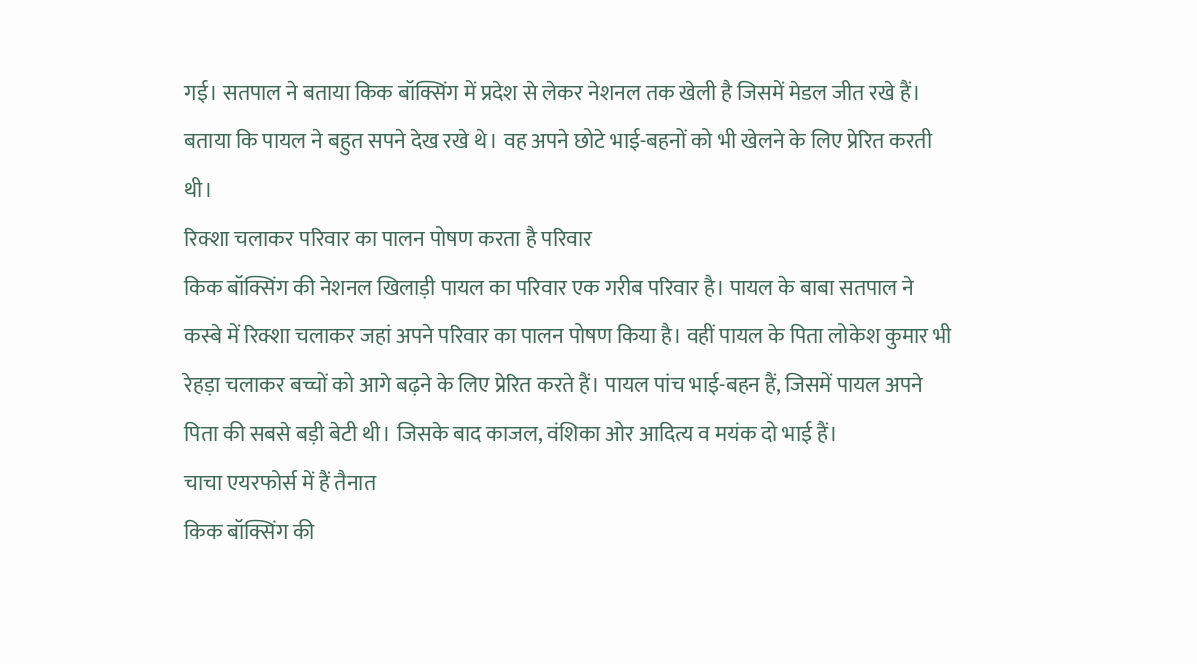गई। सतपाल ने बताया किक बॉक्सिंग में प्रदेश से लेकर नेशनल तक खेली है जिसमें मेडल जीत रखे हैं। बताया कि पायल ने बहुत सपने देख रखे थे। वह अपने छोटे भाई-बहनों को भी खेलने के लिए प्रेरित करती थी।
रिक्शा चलाकर परिवार का पालन पोषण करता है परिवार
किक बॉक्सिंग की नेशनल खिलाड़ी पायल का परिवार एक गरीब परिवार है। पायल के बाबा सतपाल ने कस्बे में रिक्शा चलाकर जहां अपने परिवार का पालन पोषण किया है। वहीं पायल के पिता लोकेश कुमार भी रेहड़ा चलाकर बच्चों को आगे बढ़ने के लिए प्रेरित करते हैं। पायल पांच भाई-बहन हैं, जिसमें पायल अपने पिता की सबसे बड़ी बेटी थी। जिसके बाद काजल, वंशिका ओर आदित्य व मयंक दो भाई हैं।
चाचा एयरफोर्स में हैं तैनात
किक बॉक्सिंग की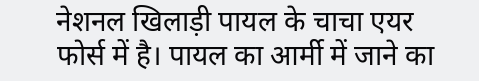नेशनल खिलाड़ी पायल के चाचा एयर फोर्स में है। पायल का आर्मी में जाने का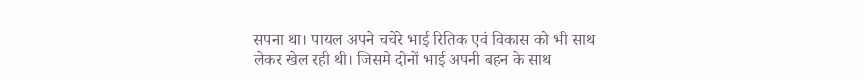सपना था। पायल अपने चचेरे भाई रितिक एवं विकास को भी साथ लेकर खेल रही थी। जिसमे दोनों भाई अपनी बहन के साथ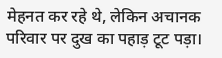मेहनत कर रहे थे, लेकिन अचानक परिवार पर दुख का पहाड़ टूट पड़ा।